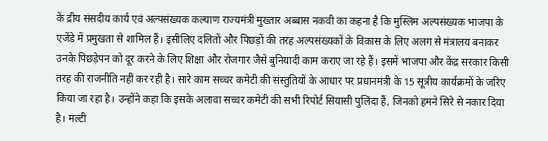कें द्रीय संसदीय कार्य एवं अल्पसंख्यक कल्याण राज्यमंत्री मुख्तार अब्बास नकवी का कहना है कि मुस्लिम अल्पसंख्यक भाजपा के एजेंडे में प्रमुखता से शामिल हैं। इसीलिए दलितों और पिछड़ों की तरह अल्पसंख्यकों के विकास के लिए अलग से मंत्रालय बनाकर उनके पिछड़ेपन को दूर करने के लिए शिक्षा और रोजगार जैसे बुनियादी काम कराए जा रहे हैं। इसमें भाजपा और केंद्र सरकार किसी तरह की राजनीति नहीं कर रही है। सारे काम सच्चर कमेटी की संस्तुतियों के आधार पर प्रधानमंत्री के 15 सूत्रीय कार्यक्रमों के जरिए किया जा रहा है। उन्होंने कहा कि इसके अलावा सच्चर कमेटी की सभी रिपोर्ट सियासी पुलिंदा हैं, जिनको हमने सिरे से नकार दिया है। मल्टी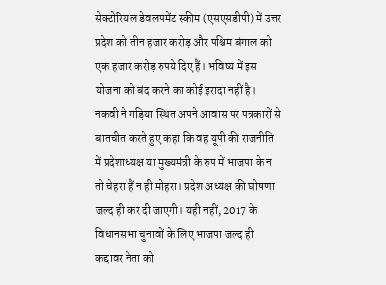सेक्टोरियल डेवलपमेंट स्कीम (एसएसडीपी) में उत्तर प्रदेश को तीन हजार करोड़ और पश्चिम बंगाल को एक हजार करोड़ रुपये दिए हैं। भविष्य में इस योजना को बंद करने का कोई इरादा नहीं है।
नकवी ने गड़िया स्थित अपने आवास पर पत्रकारों से बातचीत करते हुए कहा कि वह यूपी की राजनीति में प्रदेशाध्यक्ष या मुख्यमंत्री के रुप में भाजपा के न तो चेहरा हैं न ही मोहरा। प्रदेश अध्यक्ष की घोषणा जल्द ही कर दी जाएगी। यही नहीं, 2017 के विधानसभा चुनावों के लिए भाजपा जल्द ही कद्दावर नेता को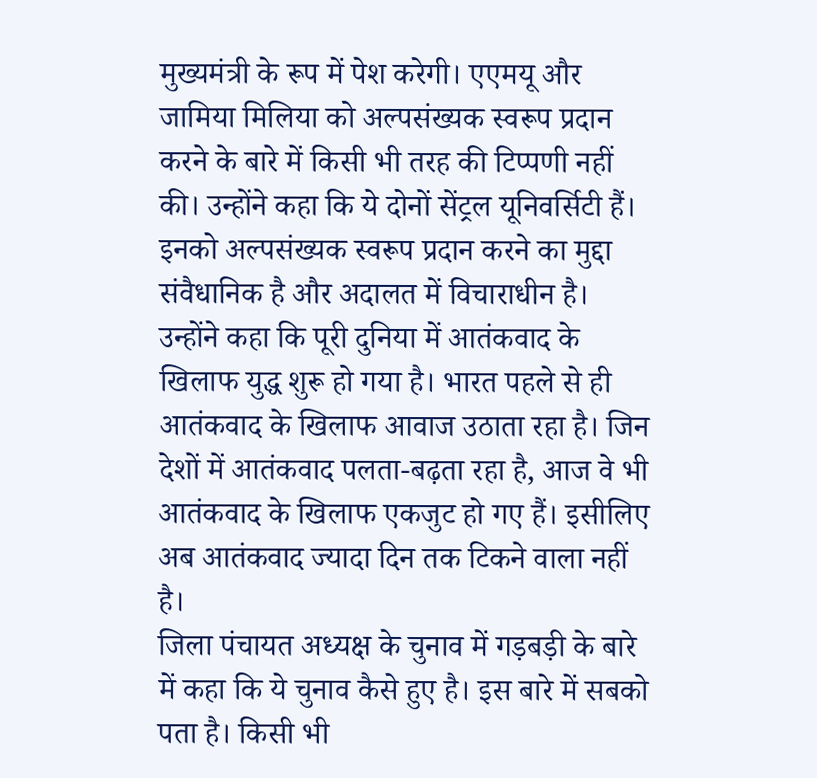मुख्यमंत्री के रूप में पेश करेगी। एएमयू और जामिया मिलिया को अल्पसंख्यक स्वरूप प्रदान करने के बारे में किसी भी तरह की टिप्पणी नहीं की। उन्होंने कहा कि ये दोनों सेंट्रल यूनिवर्सिटी हैं। इनको अल्पसंख्यक स्वरूप प्रदान करने का मुद्दा संवैधानिक है और अदालत में विचाराधीन है।
उन्होंने कहा कि पूरी दुनिया में आतंकवाद के खिलाफ युद्ध शुरू हो गया है। भारत पहले से ही आतंकवाद के खिलाफ आवाज उठाता रहा है। जिन देशों में आतंकवाद पलता-बढ़ता रहा है, आज वे भी आतंकवाद के खिलाफ एकजुट हो गए हैं। इसीलिए अब आतंकवाद ज्यादा दिन तक टिकने वाला नहीं है।
जिला पंचायत अध्यक्ष के चुनाव में गड़बड़ी के बारे में कहा कि ये चुनाव कैसे हुए है। इस बारे में सबको पता है। किसी भी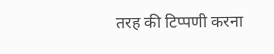तरह की टिप्पणी करना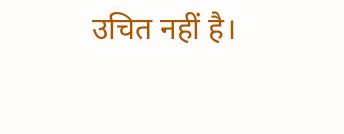उचित नहीं है।